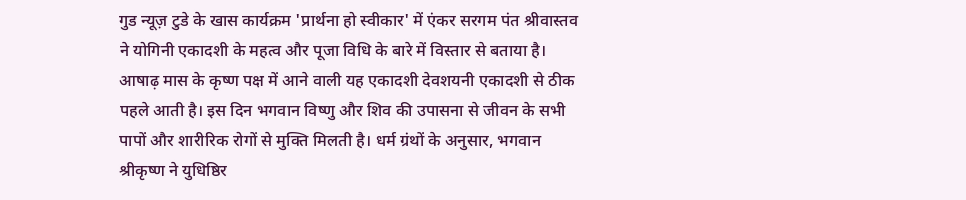गुड न्यूज़ टुडे के खास कार्यक्रम 'प्रार्थना हो स्वीकार' में एंकर सरगम पंत श्रीवास्तव ने योगिनी एकादशी के महत्व और पूजा विधि के बारे में विस्तार से बताया है। आषाढ़ मास के कृष्ण पक्ष में आने वाली यह एकादशी देवशयनी एकादशी से ठीक पहले आती है। इस दिन भगवान विष्णु और शिव की उपासना से जीवन के सभी पापों और शारीरिक रोगों से मुक्ति मिलती है। धर्म ग्रंथों के अनुसार, भगवान श्रीकृष्ण ने युधिष्ठिर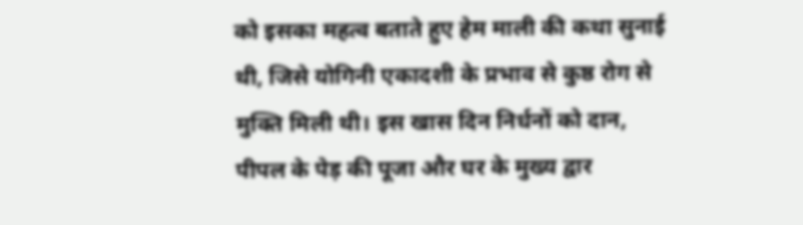को इसका महत्व बताते हुए हेम माली की कथा सुनाई थी, जिसे योगिनी एकादशी के प्रभाव से कुष्ठ रोग से मुक्ति मिली थी। इस खास दिन निर्धनों को दान, पीपल के पेड़ की पूजा और घर के मुख्य द्वार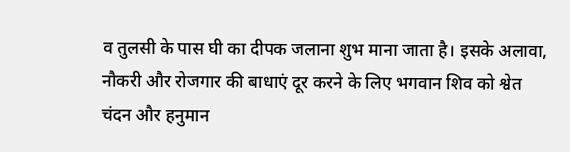व तुलसी के पास घी का दीपक जलाना शुभ माना जाता है। इसके अलावा, नौकरी और रोजगार की बाधाएं दूर करने के लिए भगवान शिव को श्वेत चंदन और हनुमान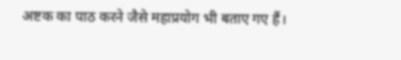अष्टक का पाठ करने जैसे महाप्रयोग भी बताए गए हैं।